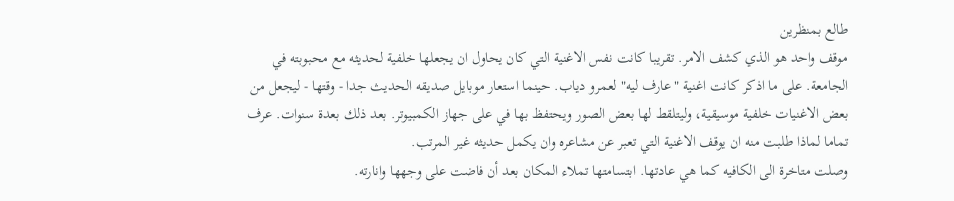طالع بمنظرين
موقف واحد هو الذي كشف الامر. تقريبا كانت نفس الاغنية التي كان يحاول ان يجعلها خلفية لحديثه مع محبوبته في الجامعة. على ما اذكر كانت اغنية "عارف ليه" لعمرو دياب. حينما استعار موبايل صديقه الحديث جدا - وقتها - ليجعل من بعض الاغنيات خلفية موسيقية، وليتلقط لها بعض الصور ويحتفظ بها في على جهاز الكمبيوتر. بعد ذلك بعدة سنوات. عرف تماما لماذا طلبت منه ان يوقف الاغنية التي تعبر عن مشاعره وان يكمل حديثه غير المرتب.
وصلت متاخرة الى الكافيه كما هي عادتها. ابتسامتها تملاء المكان بعد أن فاضت على وجهها وانارته.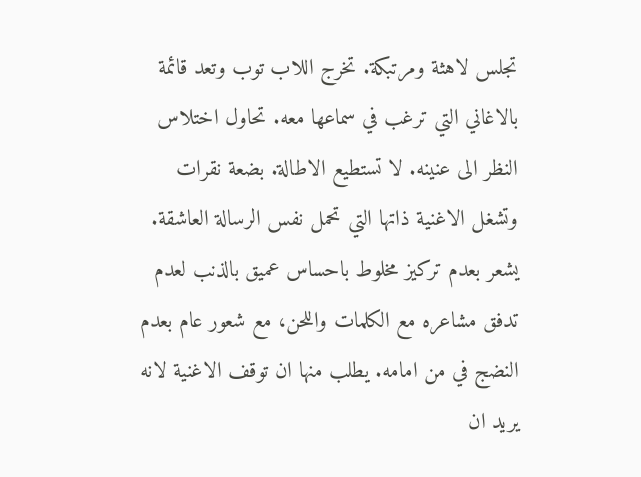تجلس لاهثة ومرتبكة. تخرج اللاب توب وتعد قائمة بالاغاني التي ترغب في سماعها معه. تحاول اختلاس النظر الى عنينه. لا تستطيع الاطالة. بضعة نقرات وتشغل الاغنية ذاتها التي تحمل نفس الرسالة العاشقة. يشعر بعدم تركيز مخلوط باحساس عميق بالذنب لعدم تدفق مشاعره مع الكلمات واللحن، مع شعور عام بعدم النضج في من امامه. يطلب منها ان توقف الاغنية لانه يريد ان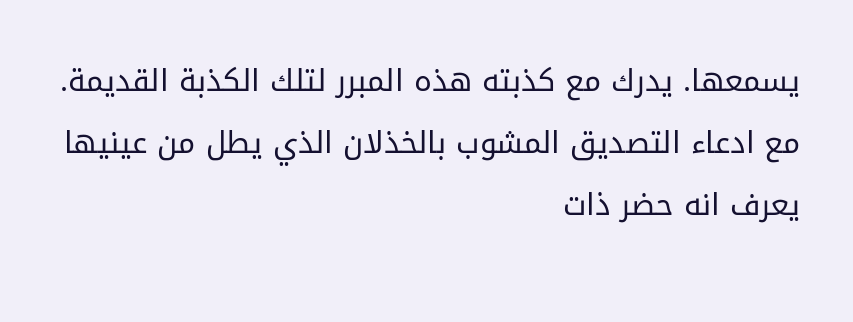يسمعها. يدرك مع كذبته هذه المبرر لتلك الكذبة القديمة. مع ادعاء التصديق المشوب بالخذلان الذي يطل من عينيها يعرف انه حضر ذات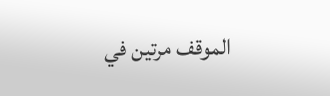الموقف مرتين في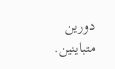دورين متباينين.